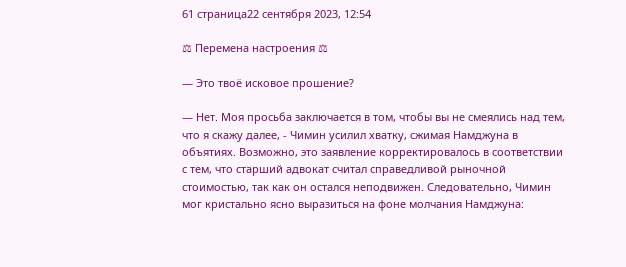61 страница22 сентября 2023, 12:54

⚖ Перемена настроения ⚖

— Это твоё исковое прошение?

— Нет. Моя просьба заключается в том, чтобы вы не смеялись над тем, что я скажу далее, - Чимин усилил хватку, сжимая Намджуна в объятиях. Возможно, это заявление корректировалось в соответствии с тем, что старший адвокат считал справедливой рыночной стоимостью, так как он остался неподвижен. Следовательно, Чимин мог кристально ясно выразиться на фоне молчания Намджуна: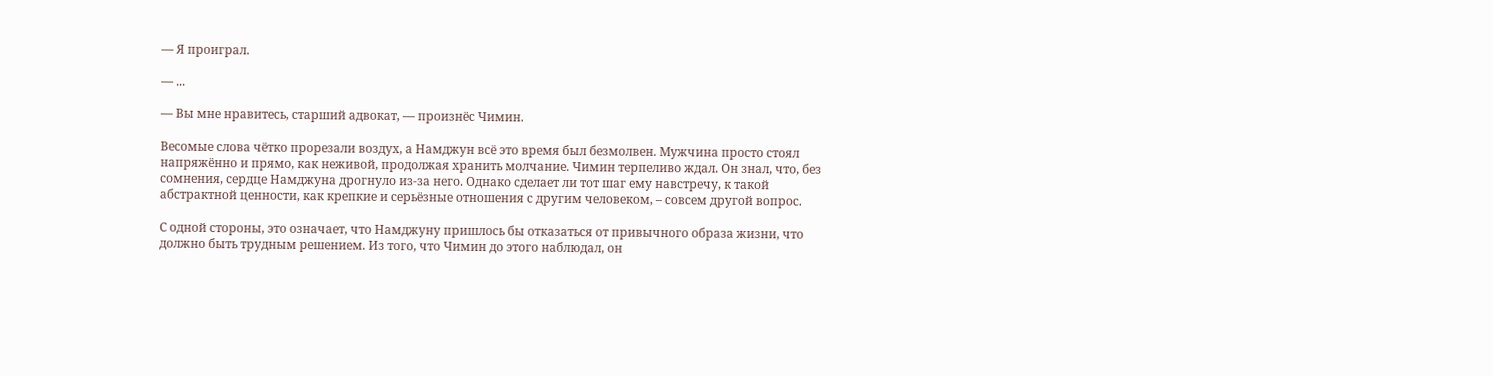— Я проиграл.

— ...

— Вы мне нравитесь, старший адвокат, — произнёс Чимин.

Весомые слова чётко прорезали воздух, а Намджун всё это время был безмолвен. Мужчина просто стоял напряжённо и прямо, как неживой, продолжая хранить молчание. Чимин терпеливо ждал. Он знал, что, без сомнения, сердце Намджуна дрогнуло из-за него. Однако сделает ли тот шаг ему навстречу, к такой абстрактной ценности, как крепкие и серьёзные отношения с другим человеком, – совсем другой вопрос.

С одной стороны, это означает, что Намджуну пришлось бы отказаться от привычного образа жизни, что должно быть трудным решением. Из того, что Чимин до этого наблюдал, он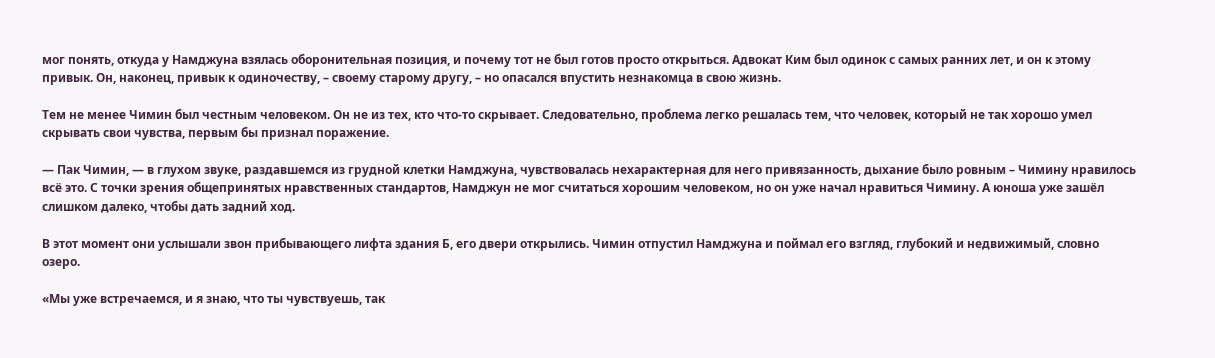мог понять, откуда у Намджуна взялась оборонительная позиция, и почему тот не был готов просто открыться. Адвокат Ким был одинок с самых ранних лет, и он к этому привык. Он, наконец, привык к одиночеству, – своему старому другу, – но опасался впустить незнакомца в свою жизнь.

Тем не менее Чимин был честным человеком. Он не из тех, кто что-то скрывает. Следовательно, проблема легко решалась тем, что человек, который не так хорошо умел скрывать свои чувства, первым бы признал поражение.

— Пак Чимин, — в глухом звуке, раздавшемся из грудной клетки Намджуна, чувствовалась нехарактерная для него привязанность, дыхание было ровным – Чимину нравилось всё это. С точки зрения общепринятых нравственных стандартов, Намджун не мог считаться хорошим человеком, но он уже начал нравиться Чимину. А юноша уже зашёл слишком далеко, чтобы дать задний ход.

В этот момент они услышали звон прибывающего лифта здания Б, его двери открылись. Чимин отпустил Намджуна и поймал его взгляд, глубокий и недвижимый, словно озеро.

«Мы уже встречаемся, и я знаю, что ты чувствуешь, так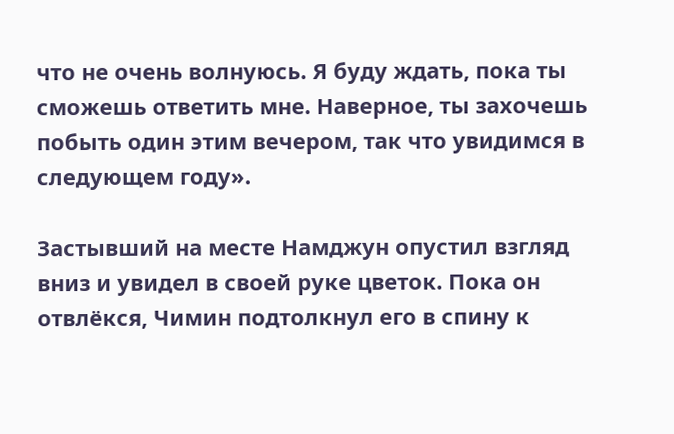что не очень волнуюсь. Я буду ждать, пока ты сможешь ответить мне. Наверное, ты захочешь побыть один этим вечером, так что увидимся в следующем году».

Застывший на месте Намджун опустил взгляд вниз и увидел в своей руке цветок. Пока он отвлёкся, Чимин подтолкнул его в спину к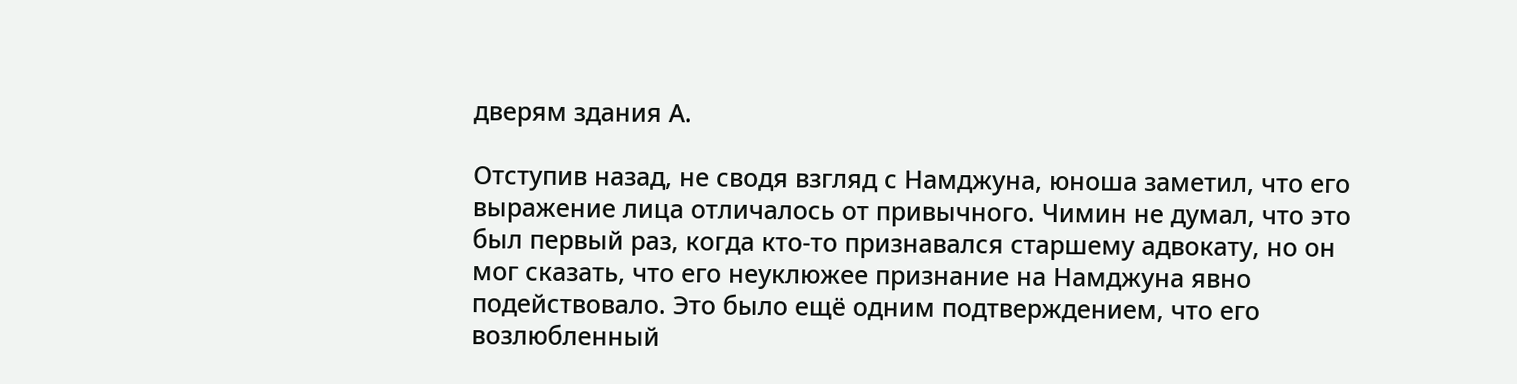дверям здания А.

Отступив назад, не сводя взгляд с Намджуна, юноша заметил, что его выражение лица отличалось от привычного. Чимин не думал, что это был первый раз, когда кто-то признавался старшему адвокату, но он мог сказать, что его неуклюжее признание на Намджуна явно подействовало. Это было ещё одним подтверждением, что его возлюбленный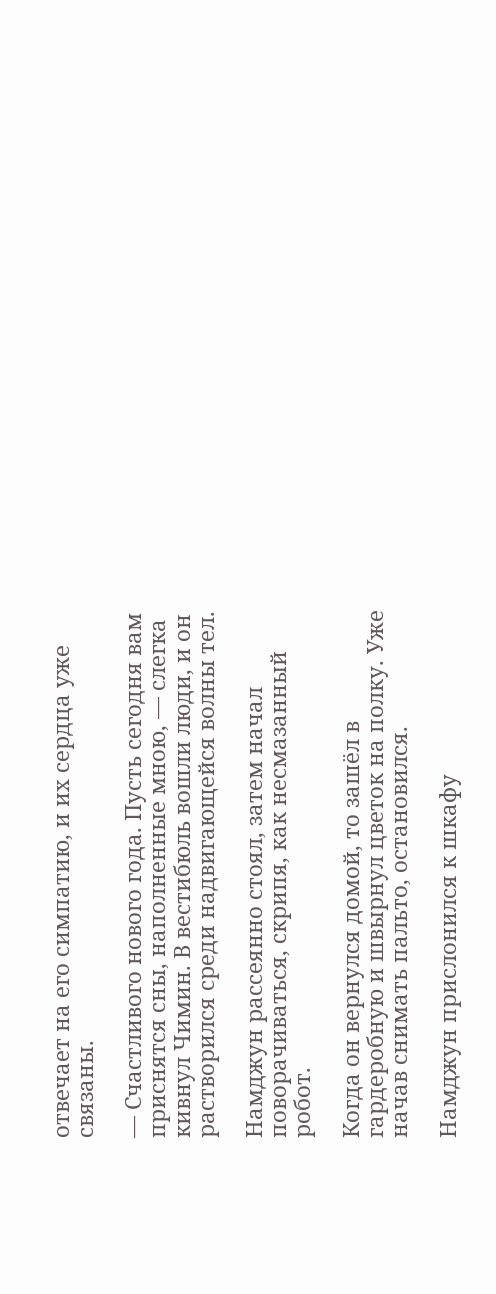отвечает на его симпатию, и их сердца уже связаны.

— Счастливого нового года. Пусть сегодня вам приснятся сны, наполненные мною, — слегка кивнул Чимин. В вестибюль вошли люди, и он растворился среди надвигающейся волны тел.

Намджун рассеянно стоял, затем начал поворачиваться, скрипя, как несмазанный робот.

Когда он вернулся домой, то зашёл в гардеробную и швырнул цветок на полку. Уже начав снимать пальто, остановился.

Намджун прислонился к шкафу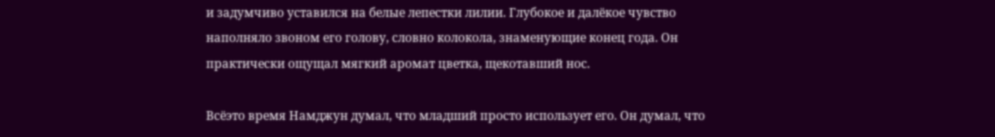и задумчиво уставился на белые лепестки лилии. Глубокое и далёкое чувство наполняло звоном его голову, словно колокола, знаменующие конец года. Он практически ощущал мягкий аромат цветка, щекотавший нос.

Всёэто время Намджун думал, что младший просто использует его. Он думал, что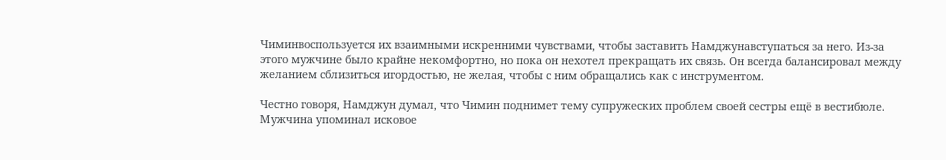Чиминвоспользуется их взаимными искренними чувствами, чтобы заставить Намджунавступаться за него. Из-за этого мужчине было крайне некомфортно, но пока он нехотел прекращать их связь. Он всегда балансировал между желанием сблизиться игордостью, не желая, чтобы с ним обращались как с инструментом.

Честно говоря, Намджун думал, что Чимин поднимет тему супружеских проблем своей сестры ещё в вестибюле. Мужчина упоминал исковое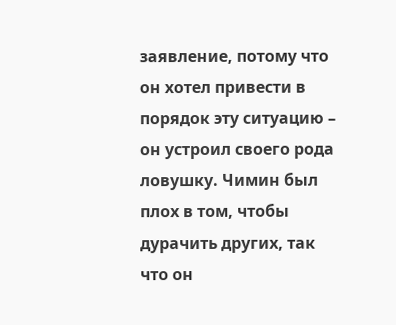заявление, потому что он хотел привести в порядок эту ситуацию – он устроил своего рода ловушку. Чимин был плох в том, чтобы дурачить других, так что он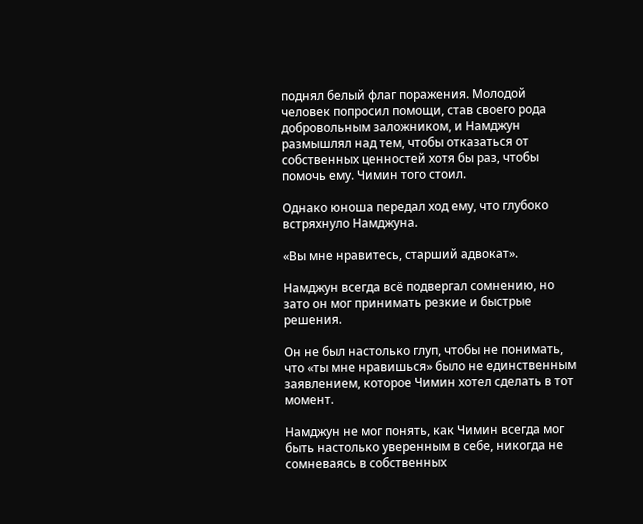поднял белый флаг поражения. Молодой человек попросил помощи, став своего рода добровольным заложником, и Намджун размышлял над тем, чтобы отказаться от собственных ценностей хотя бы раз, чтобы помочь ему. Чимин того стоил.

Однако юноша передал ход ему, что глубоко встряхнуло Намджуна.

«Вы мне нравитесь, старший адвокат».

Намджун всегда всё подвергал сомнению, но зато он мог принимать резкие и быстрые решения.

Он не был настолько глуп, чтобы не понимать, что «ты мне нравишься» было не единственным заявлением, которое Чимин хотел сделать в тот момент.

Намджун не мог понять, как Чимин всегда мог быть настолько уверенным в себе, никогда не сомневаясь в собственных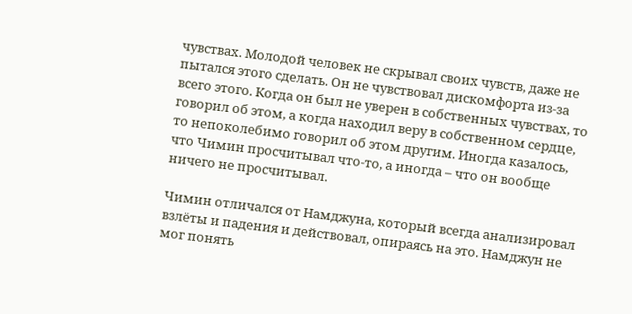чувствах. Молодой человек не скрывал своих чувств, даже не пытался этого сделать. Он не чувствовал дискомфорта из-за всего этого. Когда он был не уверен в собственных чувствах, то говорил об этом, а когда находил веру в собственном сердце, то непоколебимо говорил об этом другим. Иногда казалось, что Чимин просчитывал что-то, а иногда – что он вообще ничего не просчитывал.

Чимин отличался от Намджуна, который всегда анализировал взлёты и падения и действовал, опираясь на это. Намджун не мог понять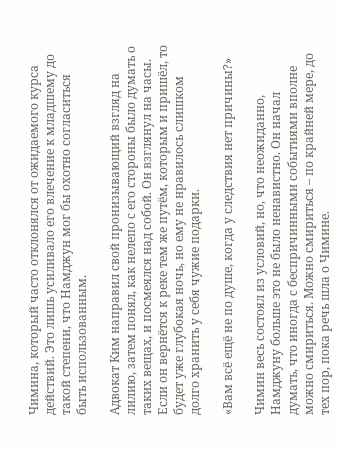Чимина, который часто отклонялся от ожидаемого курса действий. Это лишь усиливало его влечение к младшему до такой степени, что Намджун мог бы охотно согласиться быть использованным.

Адвокат Ким направил свой пронизывающий взгляд на лилию, затем понял, как нелепо с его стороны было думать о таких вещах, и посмеялся над собой. Он взглянул на часы. Если он вернётся к реке тем же путём, которым и пришёл, то будет уже глубокая ночь, но ему не нравилось слишком долго хранить у себя чужие подарки.

«Вам всё ещё не по душе, когда у следствия нет причины?»

Чимин весь состоял из условий, но, что неожиданно, Намджуну больше это не было ненавистно. Он начал думать, что иногда с беспричинными событиями вполне можно смириться. Можно смириться – по крайней мере, до тех пор, пока речь шла о Чимине.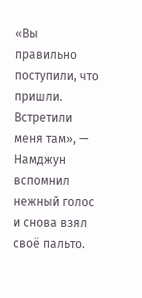«Вы правильно поступили, что пришли. Встретили меня там», — Намджун вспомнил нежный голос и снова взял своё пальто.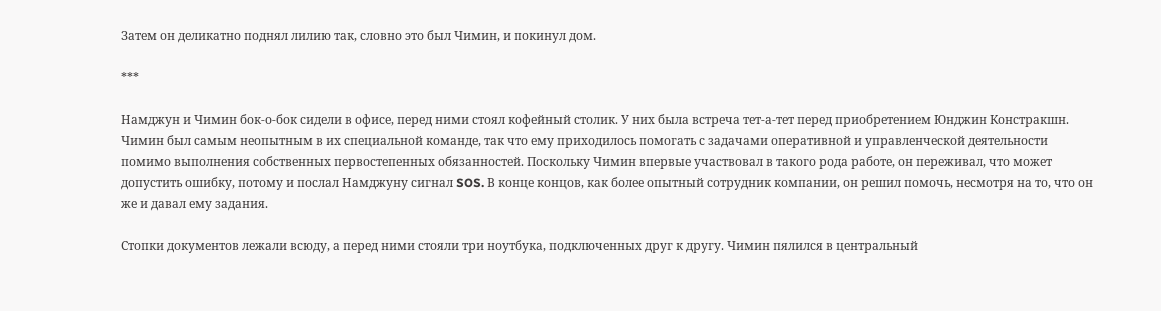Затем он деликатно поднял лилию так, словно это был Чимин, и покинул дом.

***

Намджун и Чимин бок-о-бок сидели в офисе, перед ними стоял кофейный столик. У них была встреча тет-а-тет перед приобретением Юнджин Констракшн. Чимин был самым неопытным в их специальной команде, так что ему приходилось помогать с задачами оперативной и управленческой деятельности помимо выполнения собственных первостепенных обязанностей. Поскольку Чимин впервые участвовал в такого рода работе, он переживал, что может допустить ошибку, потому и послал Намджуну сигнал SOS. В конце концов, как более опытный сотрудник компании, он решил помочь, несмотря на то, что он же и давал ему задания.

Стопки документов лежали всюду, а перед ними стояли три ноутбука, подключенных друг к другу. Чимин пялился в центральный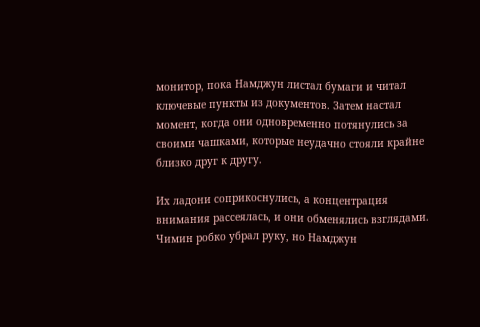монитор, пока Намджун листал бумаги и читал ключевые пункты из документов. Затем настал момент, когда они одновременно потянулись за своими чашками, которые неудачно стояли крайне близко друг к другу.

Их ладони соприкоснулись, а концентрация внимания рассеялась, и они обменялись взглядами. Чимин робко убрал руку, но Намджун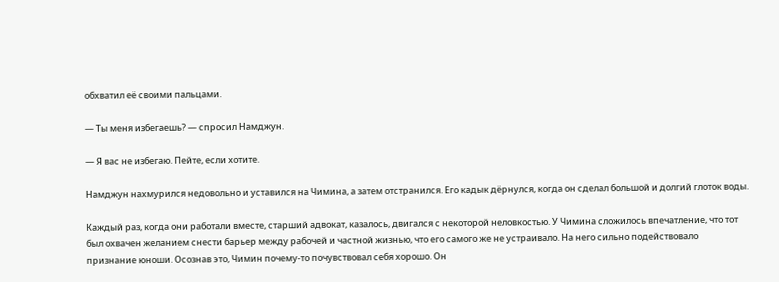обхватил её своими пальцами.

— Ты меня избегаешь? — спросил Намджун.

— Я вас не избегаю. Пейте, если хотите.

Намджун нахмурился недовольно и уставился на Чимина, а затем отстранился. Его кадык дёрнулся, когда он сделал большой и долгий глоток воды.

Каждый раз, когда они работали вместе, старший адвокат, казалось, двигался с некоторой неловкостью. У Чимина сложилось впечатление, что тот был охвачен желанием снести барьер между рабочей и частной жизнью, что его самого же не устраивало. На него сильно подействовало признание юноши. Осознав это, Чимин почему-то почувствовал себя хорошо. Он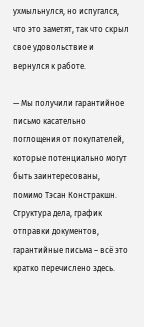ухмыльнулся, но испугался, что это заметят, так что скрыл свое удовольствие и вернулся к работе.

— Мы получили гарантийное письмо касательно поглощения от покупателей, которые потенциально могут быть заинтересованы, помимо Тэсан Констракшн. Структура дела, график отправки документов, гарантийные письма – всё это кратко перечислено здесь.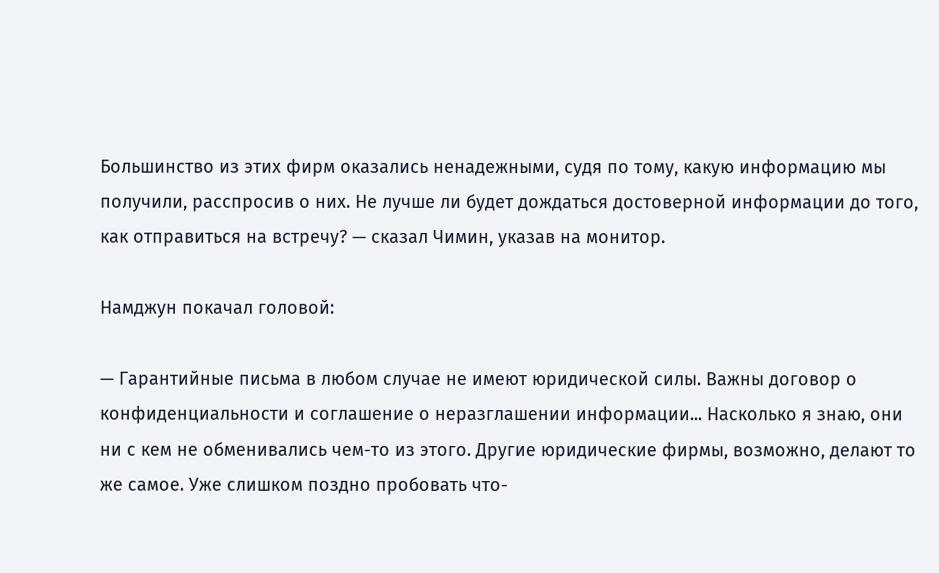Большинство из этих фирм оказались ненадежными, судя по тому, какую информацию мы получили, расспросив о них. Не лучше ли будет дождаться достоверной информации до того, как отправиться на встречу? — сказал Чимин, указав на монитор.

Намджун покачал головой:

— Гарантийные письма в любом случае не имеют юридической силы. Важны договор о конфиденциальности и соглашение о неразглашении информации... Насколько я знаю, они ни с кем не обменивались чем-то из этого. Другие юридические фирмы, возможно, делают то же самое. Уже слишком поздно пробовать что-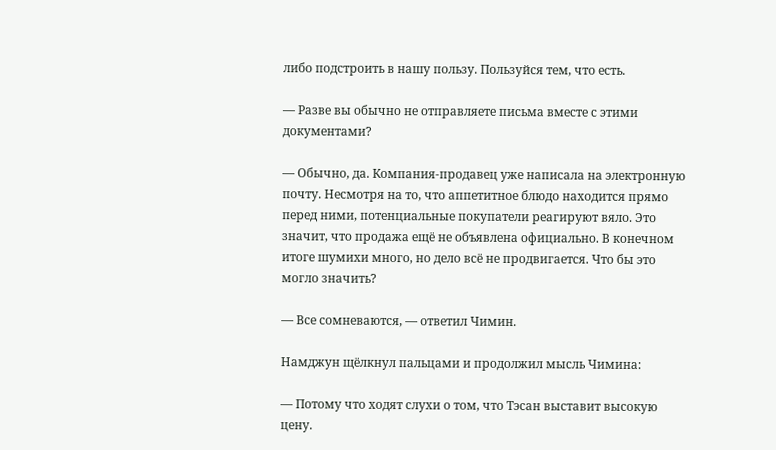либо подстроить в нашу пользу. Пользуйся тем, что есть.

— Разве вы обычно не отправляете письма вместе с этими документами?

— Обычно, да. Компания-продавец уже написала на электронную почту. Несмотря на то, что аппетитное блюдо находится прямо перед ними, потенциальные покупатели реагируют вяло. Это значит, что продажа ещё не объявлена официально. В конечном итоге шумихи много, но дело всё не продвигается. Что бы это могло значить?

— Все сомневаются, — ответил Чимин.

Намджун щёлкнул пальцами и продолжил мысль Чимина:

— Потому что ходят слухи о том, что Тэсан выставит высокую цену.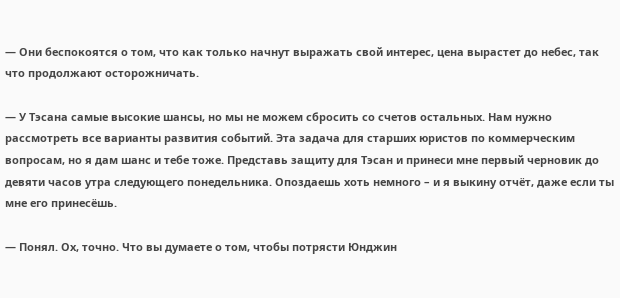— Они беспокоятся о том, что как только начнут выражать свой интерес, цена вырастет до небес, так что продолжают осторожничать.

— У Тэсана самые высокие шансы, но мы не можем сбросить со счетов остальных. Нам нужно рассмотреть все варианты развития событий. Эта задача для старших юристов по коммерческим вопросам, но я дам шанс и тебе тоже. Представь защиту для Тэсан и принеси мне первый черновик до девяти часов утра следующего понедельника. Опоздаешь хоть немного – и я выкину отчёт, даже если ты мне его принесёшь.

— Понял. Ох, точно. Что вы думаете о том, чтобы потрясти Юнджин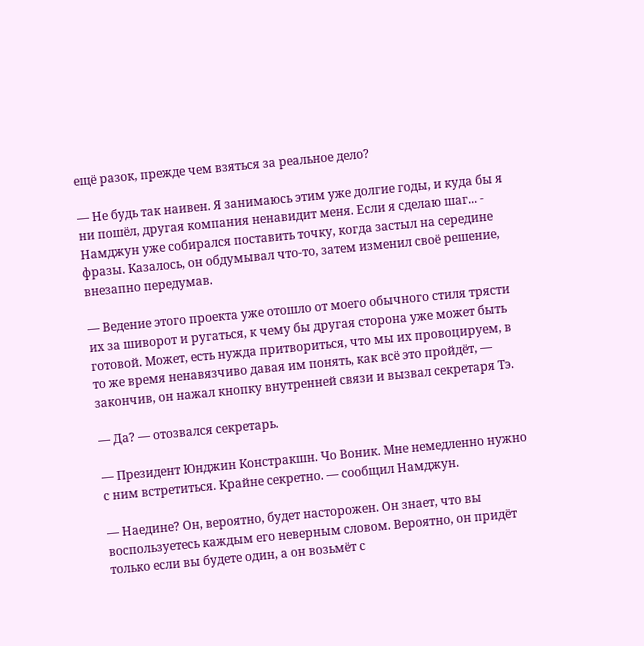ещё разок, прежде чем взяться за реальное дело?

— Не будь так наивен. Я занимаюсь этим уже долгие годы, и куда бы я ни пошёл, другая компания ненавидит меня. Если я сделаю шаг... - Намджун уже собирался поставить точку, когда застыл на середине фразы. Казалось, он обдумывал что-то, затем изменил своё решение, внезапно передумав.

— Ведение этого проекта уже отошло от моего обычного стиля трясти их за шиворот и ругаться, к чему бы другая сторона уже может быть готовой. Может, есть нужда притвориться, что мы их провоцируем, в то же время ненавязчиво давая им понять, как всё это пройдёт, — закончив, он нажал кнопку внутренней связи и вызвал секретаря Тэ.

— Да? — отозвался секретарь.

— Президент Юнджин Констракшн. Чо Воник. Мне немедленно нужно с ним встретиться. Крайне секретно. — сообщил Намджун.

— Наедине? Он, вероятно, будет насторожен. Он знает, что вы воспользуетесь каждым его неверным словом. Вероятно, он придёт только если вы будете один, а он возьмёт с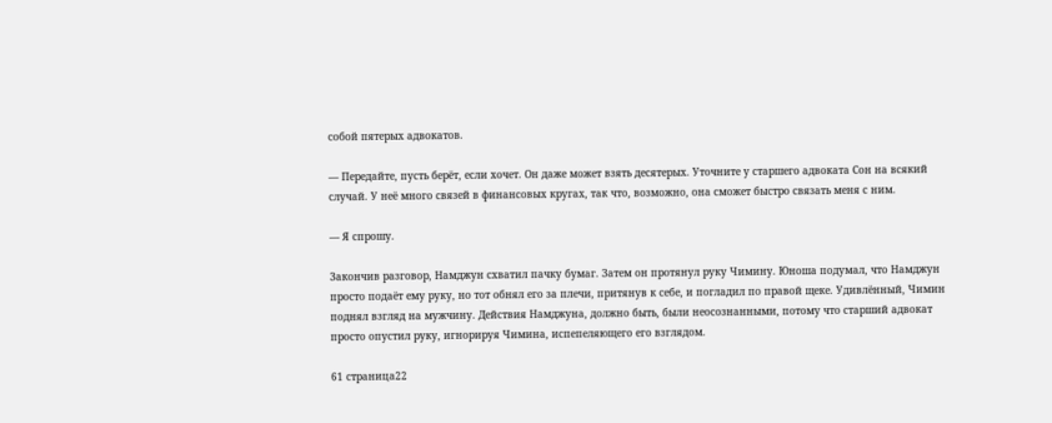собой пятерых адвокатов.

— Передайте, пусть берёт, если хочет. Он даже может взять десятерых. Уточните у старшего адвоката Сон на всякий случай. У неё много связей в финансовых кругах, так что, возможно, она сможет быстро связать меня с ним.

— Я спрошу.

Закончив разговор, Намджун схватил пачку бумаг. Затем он протянул руку Чимину. Юноша подумал, что Намджун просто подаёт ему руку, но тот обнял его за плечи, притянув к себе, и погладил по правой щеке. Удивлённый, Чимин поднял взгляд на мужчину. Действия Намджуна, должно быть, были неосознанными, потому что старший адвокат просто опустил руку, игнорируя Чимина, испепеляющего его взглядом.

61 страница22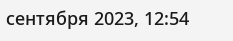сентября 2023, 12:54